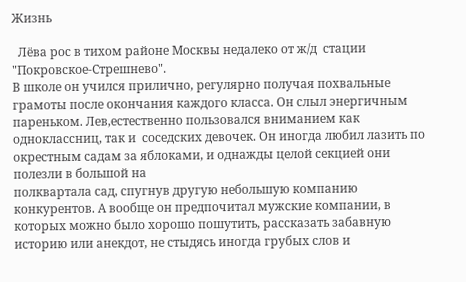Жизнь

  Лёва рос в тихом районе Москвы недалеко от ж/д  стации "Покровское-Стрешнево".
В школе он учился прилично, регулярно получая похвальные грамоты после окончания каждого класса. Он слыл энергичным пареньком. Лев,естественно пользовался вниманием как одноклассниц, так и  соседских девочек. Он иногда любил лазить по окрестным садам за яблоками, и однажды целой секцией они полезли в большой на
полквартала сад, спугнув другую небольшую компанию конкурентов. А вообще он предпочитал мужские компании, в которых можно было хорошо пошутить, рассказать забавную историю или анекдот, не стыдясь иногда грубых слов и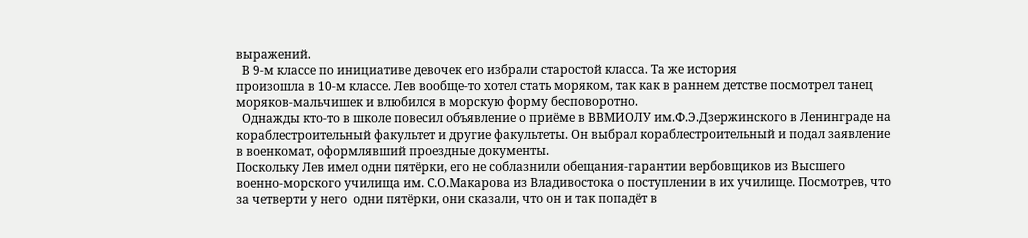выражений.
  В 9-м классе по инициативе девочек его избрали старостой класса. Та же история
произошла в 10-м классе. Лев вообще-то хотел стать моряком, так как в раннем детстве посмотрел танец моряков-мальчишек и влюбился в морскую форму бесповоротно.
  Однажды кто-то в школе повесил объявление о приёме в ВВМИОЛУ им.Ф.Э.Дзержинского в Ленинграде на кораблестроительный факультет и другие факультеты. Он выбрал кораблестроительный и подал заявление в военкомат, оформлявший проездные документы.
Поскольку Лев имел одни пятёрки, его не соблазнили обещания-гарантии вербовщиков из Высшего военно-морского училища им. С.О.Макарова из Владивостока о поступлении в их училище. Посмотрев, что за четверти у него  одни пятёрки, они сказали, что он и так попадёт в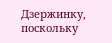Дзержинку, поскольку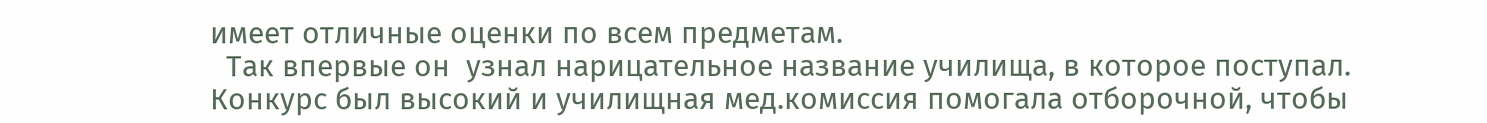имеет отличные оценки по всем предметам.
  Так впервые он  узнал нарицательное название училища, в которое поступал.
Конкурс был высокий и училищная мед.комиссия помогала отборочной, чтобы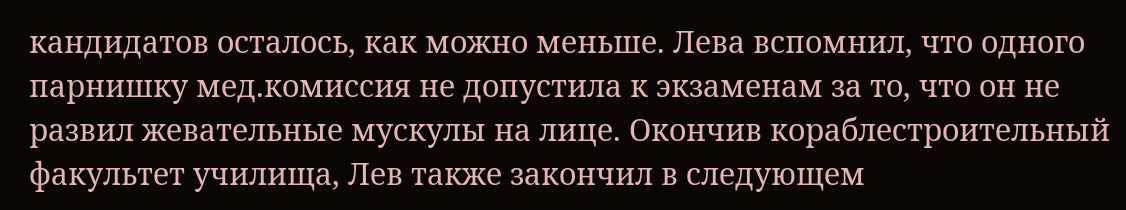кандидатов осталось, как можно меньше. Лева вспомнил, что одного парнишку мед.комиссия не допустила к экзаменам за то, что он не развил жевательные мускулы на лице. Окончив кораблестроительный факультет училища, Лев также закончил в следующем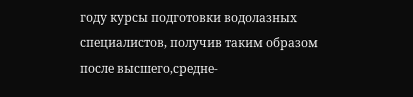году курсы подготовки водолазных специалистов, получив таким образом после высшего,средне-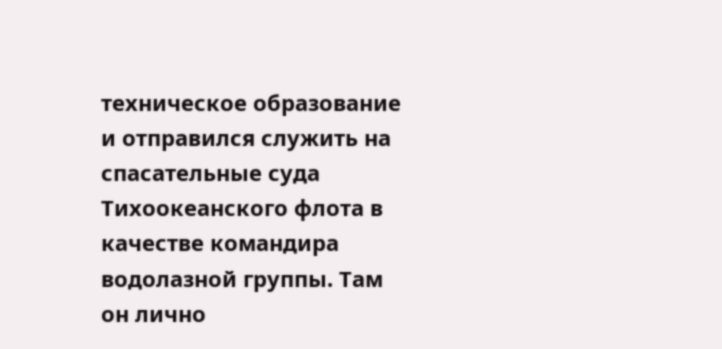техническое образование и отправился служить на спасательные суда Тихоокеанского флота в качестве командира водолазной группы. Там он лично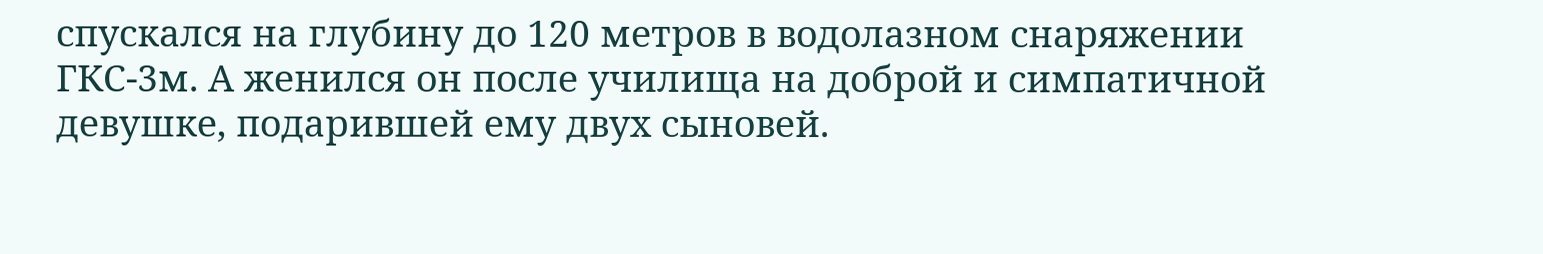спускался на глубину до 120 метров в водолазном снаряжении ГКС-3м. А женился он после училища на доброй и симпатичной девушке, подарившей ему двух сыновей.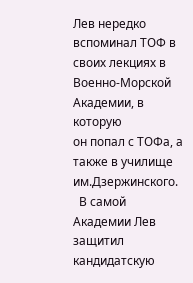Лев нередко вспоминал ТОФ в своих лекциях в Военно-Морской Академии, в которую
он попал с ТОФа, а также в училище им.Дзержинского.
  В самой Академии Лев защитил кандидатскую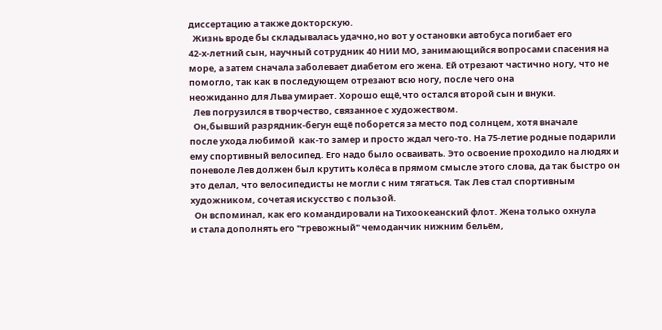диссертацию а также докторскую.
  Жизнь вроде бы складывалась удачно,но вот у остановки автобуса погибает его
42-х-летний сын, научный сотрудник 40 НИИ МО, занимающийся вопросами спасения на море, а затем сначала заболевает диабетом его жена. Ей отрезают частично ногу, что не помогло, так как в последующем отрезают всю ногу, после чего она
неожиданно для Льва умирает. Хорошо ещё,что остался второй сын и внуки.
  Лев погрузился в творчество, связанное с художеством.
  Он,бывший разрядник-бегун ещё поборется за место под солнцем, хотя вначале
после ухода любимой  как-то замер и просто ждал чего-то. На 75-летие родные подарили ему спортивный велосипед. Его надо было осваивать. Это освоение проходило на людях и поневоле Лев должен был крутить колёса в прямом смысле этого слова, да так быстро он это делал, что велосипедисты не могли с ним тягаться. Так Лев стал спортивным художником, сочетая искусство с пользой.
  Он вспоминал, как его командировали на Тихоокеанский флот. Жена только охнула
и стала дополнять его "тревожный" чемоданчик нижним бельём,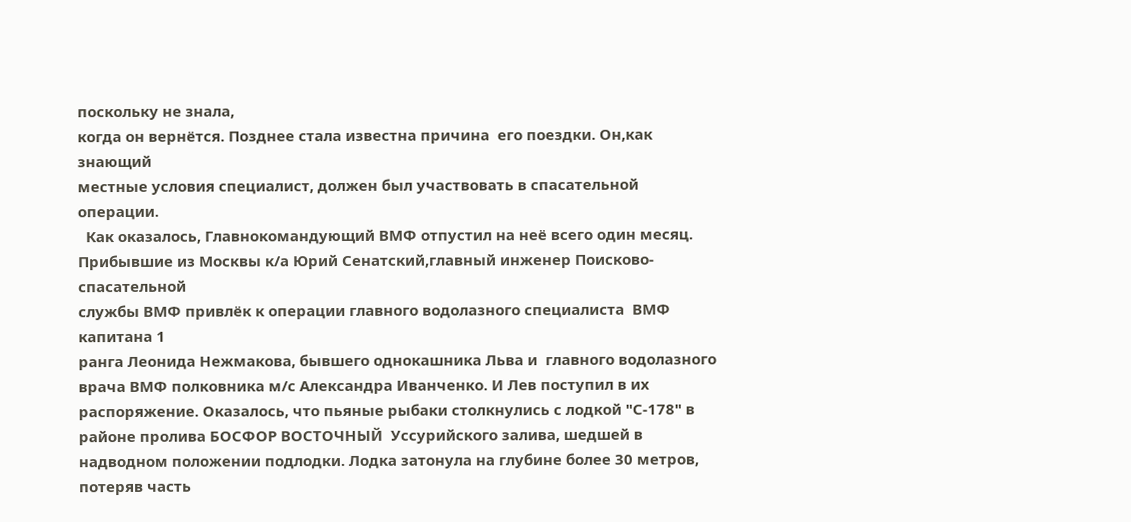поскольку не знала,
когда он вернётся. Позднее стала известна причина  его поездки. Он,как знающий
местные условия специалист, должен был участвовать в спасательной операции.
  Как оказалось, Главнокомандующий ВМФ отпустил на неё всего один месяц.
Прибывшие из Москвы к/а Юрий Сенатский,главный инженер Поисково-спасательной
службы ВМФ привлёк к операции главного водолазного специалиста  ВМФ капитана 1
ранга Леонида Нежмакова, бывшего однокашника Льва и  главного водолазного врача ВМФ полковника м/с Александра Иванченко. И Лев поступил в их распоряжение. Оказалось, что пьяные рыбаки столкнулись с лодкой "С-178" в районе пролива БОСФОР ВОСТОЧНЫЙ  Уссурийского залива, шедшей в надводном положении подлодки. Лодка затонула на глубине более 30 метров, потеряв часть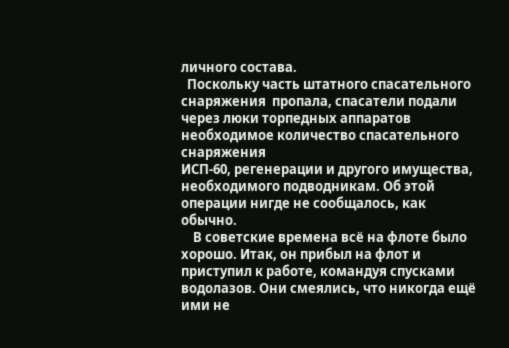личного состава.
  Поскольку часть штатного спасательного снаряжения  пропала, спасатели подали
через люки торпедных аппаратов необходимое количество спасательного снаряжения
ИСП-60, регенерации и другого имущества, необходимого подводникам. Об этой операции нигде не сообщалось, как обычно.
    В советские времена всё на флоте было хорошо. Итак, он прибыл на флот и приступил к работе, командуя спусками водолазов. Они смеялись, что никогда ещё ими не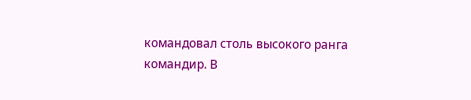командовал столь высокого ранга командир. В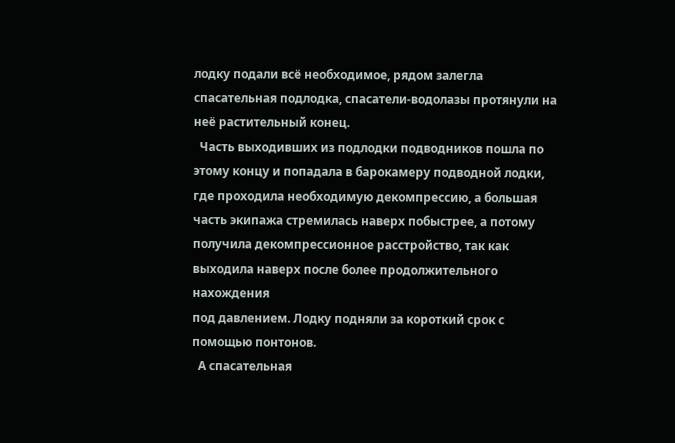лодку подали всё необходимое, рядом залегла спасательная подлодка, спасатели-водолазы протянули на неё растительный конец.
  Часть выходивших из подлодки подводников пошла по этому концу и попадала в барокамеру подводной лодки, где проходила необходимую декомпрессию, а большая часть экипажа стремилась наверх побыстрее, а потому получила декомпрессионное расстройство, так как выходила наверх после более продолжительного нахождения
под давлением. Лодку подняли за короткий срок с помощью понтонов.
  А спасательная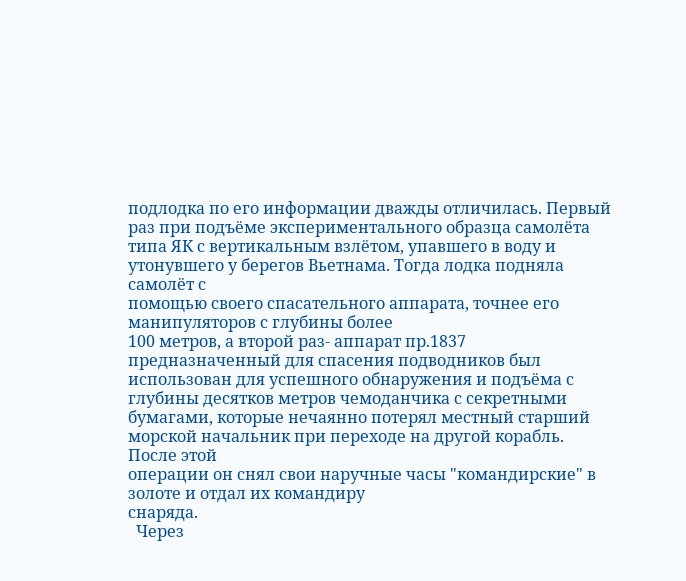подлодка по его информации дважды отличилась. Первый раз при подъёме экспериментального образца самолёта типа ЯК с вертикальным взлётом, упавшего в воду и утонувшего у берегов Вьетнама. Тогда лодка подняла самолёт с
помощью своего спасательного аппарата, точнее его манипуляторов с глубины более
100 метров, а второй раз- аппарат пр.1837 предназначенный для спасения подводников был использован для успешного обнаружения и подъёма с глубины десятков метров чемоданчика с секретными бумагами, которые нечаянно потерял местный старший морской начальник при переходе на другой корабль. После этой
операции он снял свои наручные часы "командирские" в золоте и отдал их командиру
снаряда.
  Через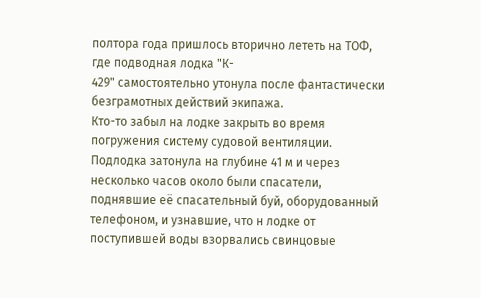полтора года пришлось вторично лететь на ТОФ, где подводная лодка "К-
429" самостоятельно утонула после фантастически безграмотных действий экипажа.
Кто-то забыл на лодке закрыть во время погружения систему судовой вентиляции.
Подлодка затонула на глубине 41 м и через несколько часов около были спасатели,
поднявшие её спасательный буй, оборудованный телефоном, и узнавшие, что н лодке от поступившей воды взорвались свинцовые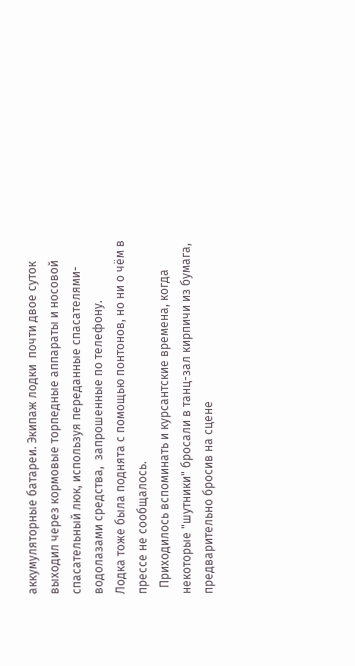аккумуляторные батареи. Экипаж лодки  почти двое суток  выходил через кормовые торпедные аппараты и носовой спасательный люк, используя переданные спасателями-водолазами средства,  запрошенные по телефону.
Лодка тоже была поднята с помощью понтонов, но ни о чём в прессе не сообщалось.
  Приходилось вспоминать и курсантские времена, когда некоторые "шутники" бросали в танц-зал кирпичи из бумага, предварительно бросив на сцене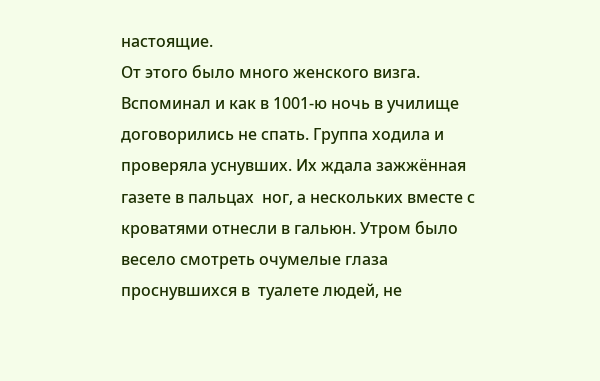настоящие.
От этого было много женского визга. Вспоминал и как в 1001-ю ночь в училище договорились не спать. Группа ходила и проверяла уснувших. Их ждала зажжённая газете в пальцах  ног, а нескольких вместе с кроватями отнесли в гальюн. Утром было весело смотреть очумелые глаза проснувшихся в  туалете людей, не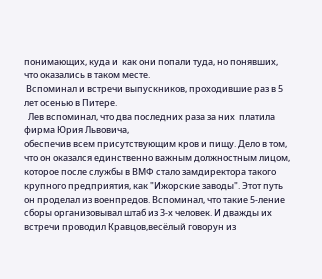понимающих, куда и  как они попали туда, но понявших, что оказались в таком месте.
 Вспоминал и встречи выпускников, проходившие раз в 5 лет осенью в Питере.
  Лев вспоминал, что два последних раза за них  платила фирма Юрия Львовича,
обеспечив всем присутствующим кров и пищу. Дело в том, что он оказался единственно важным должностным лицом, которое после службы в ВМФ стало замдиректора такого крупного предприятия, как "Ижорские заводы". Этот путь он проделал из военпредов. Вспоминал, что такие 5-ление сборы организовывал штаб из 3-х человек. И дважды их встречи проводил Кравцов,весёлый говорун из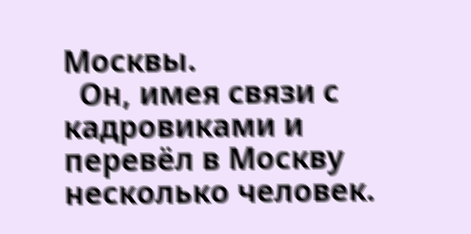Москвы.
  Он, имея связи с кадровиками и перевёл в Москву несколько человек.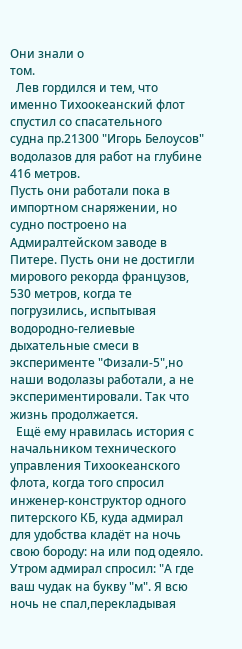Они знали о
том.
  Лев гордился и тем, что именно Тихоокеанский флот спустил со спасательного
судна пр.21300 "Игорь Белоусов" водолазов для работ на глубине 416 метров.
Пусть они работали пока в импортном снаряжении, но судно построено на Адмиралтейском заводе в Питере. Пусть они не достигли мирового рекорда французов, 530 метров, когда те погрузились, испытывая водородно-гелиевые
дыхательные смеси в эксперименте "Физали-5",но наши водолазы работали, а не  экспериментировали. Так что жизнь продолжается.
  Ещё ему нравилась история с начальником технического управления Тихоокеанского флота, когда того спросил инженер-конструктор одного питерского КБ, куда адмирал для удобства кладёт на ночь свою бороду: на или под одеяло.  Утром адмирал спросил: "А где ваш чудак на букву "м". Я всю ночь не спал,перекладывая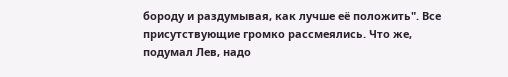бороду и раздумывая, как лучше её положить". Все присутствующие громко рассмеялись. Что же, подумал Лев, надо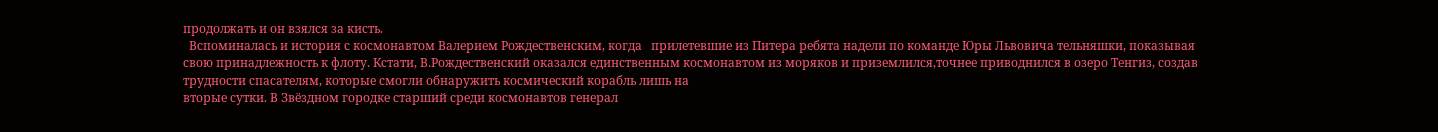продолжать и он взялся за кисть.
  Вспоминалась и история с космонавтом Валерием Рождественским, когда   прилетевшие из Питера ребята надели по команде Юры Львовича тельняшки, показывая
свою принадлежность к флоту. Кстати, В.Рождественский оказался единственным космонавтом из моряков и приземлился,точнее приводнился в озеро Тенгиз, создав
трудности спасателям, которые смогли обнаружить космический корабль лишь на
вторые сутки. В Звёздном городке старший среди космонавтов генерал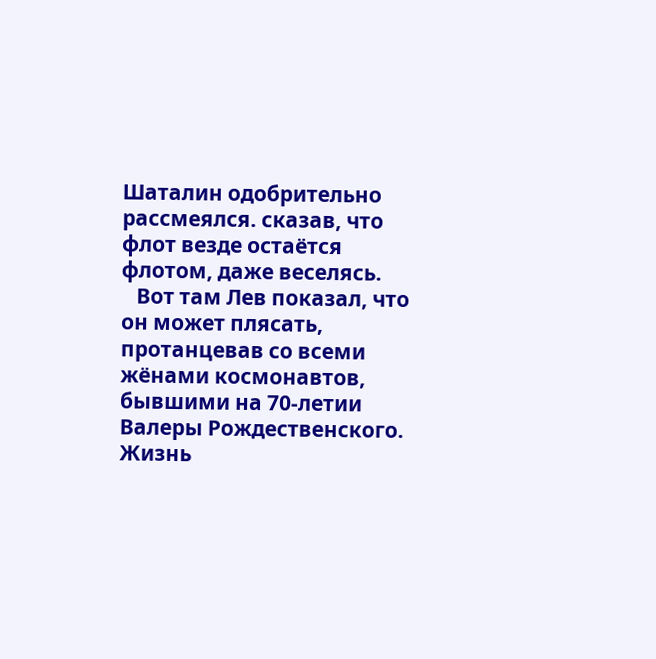Шаталин одобрительно рассмеялся. сказав, что флот везде остаётся флотом, даже веселясь.
   Вот там Лев показал, что он может плясать, протанцевав со всеми жёнами космонавтов, бывшими на 70-летии Валеры Рождественского. Жизнь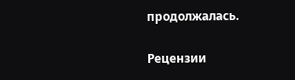продолжалась.


Рецензии